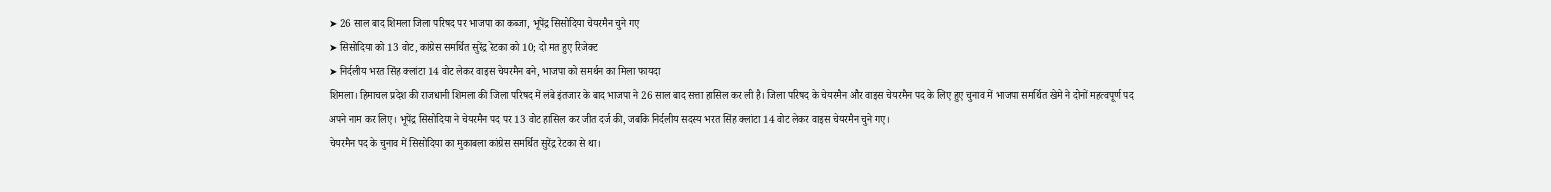➤ 26 साल बाद शिमला जिला परिषद पर भाजपा का कब्जा, भूपेंद्र सिसोदिया चेयरमैन चुने गए
➤ सिसोदिया को 13 वोट, कांग्रेस समर्थित सुरेंद्र रेटका को 10; दो मत हुए रिजेक्ट
➤ निर्दलीय भरत सिंह क्लांटा 14 वोट लेकर वाइस चेयरमैन बने, भाजपा को समर्थन का मिला फायदा
शिमला। हिमाचल प्रदेश की राजधानी शिमला की जिला परिषद में लंबे इंतजार के बाद भाजपा ने 26 साल बाद सत्ता हासिल कर ली है। जिला परिषद के चेयरमैन और वाइस चेयरमैन पद के लिए हुए चुनाव में भाजपा समर्थित खेमे ने दोनों महत्वपूर्ण पद अपने नाम कर लिए। भूपेंद्र सिसोदिया ने चेयरमैन पद पर 13 वोट हासिल कर जीत दर्ज की, जबकि निर्दलीय सदस्य भरत सिंह क्लांटा 14 वोट लेकर वाइस चेयरमैन चुने गए।
चेयरमैन पद के चुनाव में सिसोदिया का मुकाबला कांग्रेस समर्थित सुरेंद्र रेटका से था।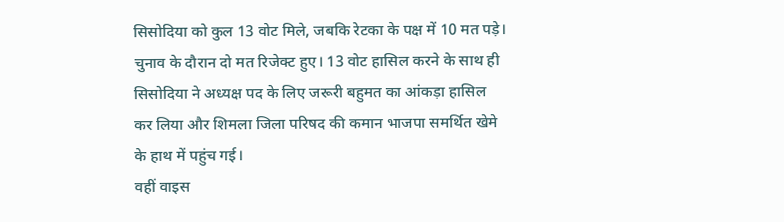सिसोदिया को कुल 13 वोट मिले, जबकि रेटका के पक्ष में 10 मत पड़े। चुनाव के दौरान दो मत रिजेक्ट हुए। 13 वोट हासिल करने के साथ ही सिसोदिया ने अध्यक्ष पद के लिए जरूरी बहुमत का आंकड़ा हासिल कर लिया और शिमला जिला परिषद की कमान भाजपा समर्थित खेमे के हाथ में पहुंच गई।
वहीं वाइस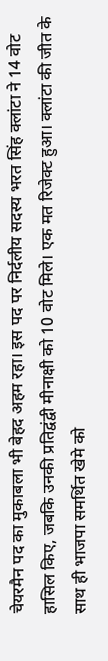चेयरमैन पद का मुकाबला भी बेहद अहम रहा। इस पद पर निर्दलीय सदस्य भरत सिंह क्लांटा ने 14 वोट हासिल किए, जबकि उनकी प्रतिद्वंद्वी मीनाक्षी को 10 वोट मिले। एक मत रिजेक्ट हुआ। क्लांटा की जीत के साथ ही भाजपा समर्थित खेमे को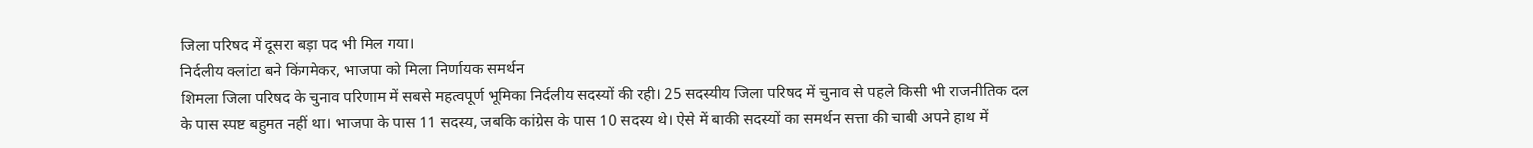जिला परिषद में दूसरा बड़ा पद भी मिल गया।
निर्दलीय क्लांटा बने किंगमेकर, भाजपा को मिला निर्णायक समर्थन
शिमला जिला परिषद के चुनाव परिणाम में सबसे महत्वपूर्ण भूमिका निर्दलीय सदस्यों की रही। 25 सदस्यीय जिला परिषद में चुनाव से पहले किसी भी राजनीतिक दल के पास स्पष्ट बहुमत नहीं था। भाजपा के पास 11 सदस्य, जबकि कांग्रेस के पास 10 सदस्य थे। ऐसे में बाकी सदस्यों का समर्थन सत्ता की चाबी अपने हाथ में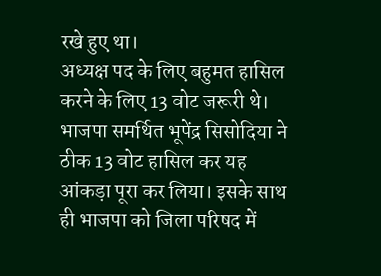रखे हुए था।
अध्यक्ष पद के लिए बहुमत हासिल करने के लिए 13 वोट जरूरी थे। भाजपा समर्थित भूपेंद्र सिसोदिया ने ठीक 13 वोट हासिल कर यह आंकड़ा पूरा कर लिया। इसके साथ ही भाजपा को जिला परिषद में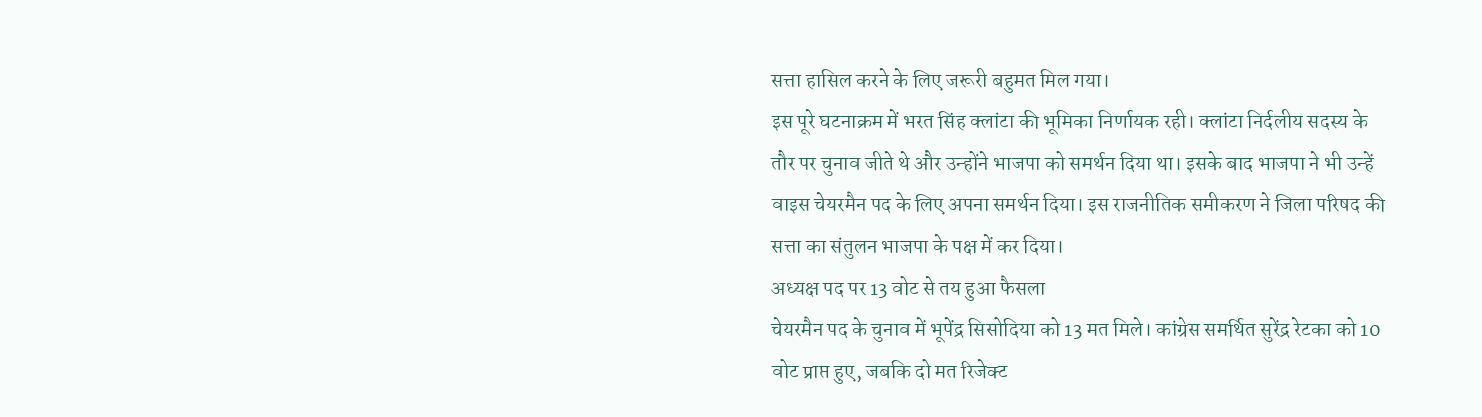सत्ता हासिल करने के लिए जरूरी बहुमत मिल गया।
इस पूरे घटनाक्रम में भरत सिंह क्लांटा की भूमिका निर्णायक रही। क्लांटा निर्दलीय सदस्य के तौर पर चुनाव जीते थे और उन्होंने भाजपा को समर्थन दिया था। इसके बाद भाजपा ने भी उन्हें वाइस चेयरमैन पद के लिए अपना समर्थन दिया। इस राजनीतिक समीकरण ने जिला परिषद की सत्ता का संतुलन भाजपा के पक्ष में कर दिया।
अध्यक्ष पद पर 13 वोट से तय हुआ फैसला
चेयरमैन पद के चुनाव में भूपेंद्र सिसोदिया को 13 मत मिले। कांग्रेस समर्थित सुरेंद्र रेटका को 10 वोट प्राप्त हुए, जबकि दो मत रिजेक्ट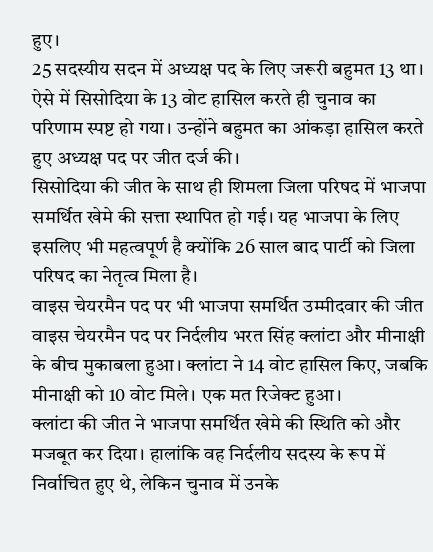हुए।
25 सदस्यीय सदन में अध्यक्ष पद के लिए जरूरी बहुमत 13 था। ऐसे में सिसोदिया के 13 वोट हासिल करते ही चुनाव का परिणाम स्पष्ट हो गया। उन्होंने बहुमत का आंकड़ा हासिल करते हुए अध्यक्ष पद पर जीत दर्ज की।
सिसोदिया की जीत के साथ ही शिमला जिला परिषद में भाजपा समर्थित खेमे की सत्ता स्थापित हो गई। यह भाजपा के लिए इसलिए भी महत्वपूर्ण है क्योंकि 26 साल बाद पार्टी को जिला परिषद का नेतृत्व मिला है।
वाइस चेयरमैन पद पर भी भाजपा समर्थित उम्मीदवार की जीत
वाइस चेयरमैन पद पर निर्दलीय भरत सिंह क्लांटा और मीनाक्षी के बीच मुकाबला हुआ। क्लांटा ने 14 वोट हासिल किए, जबकि मीनाक्षी को 10 वोट मिले। एक मत रिजेक्ट हुआ।
क्लांटा की जीत ने भाजपा समर्थित खेमे की स्थिति को और मजबूत कर दिया। हालांकि वह निर्दलीय सदस्य के रूप में निर्वाचित हुए थे, लेकिन चुनाव में उनके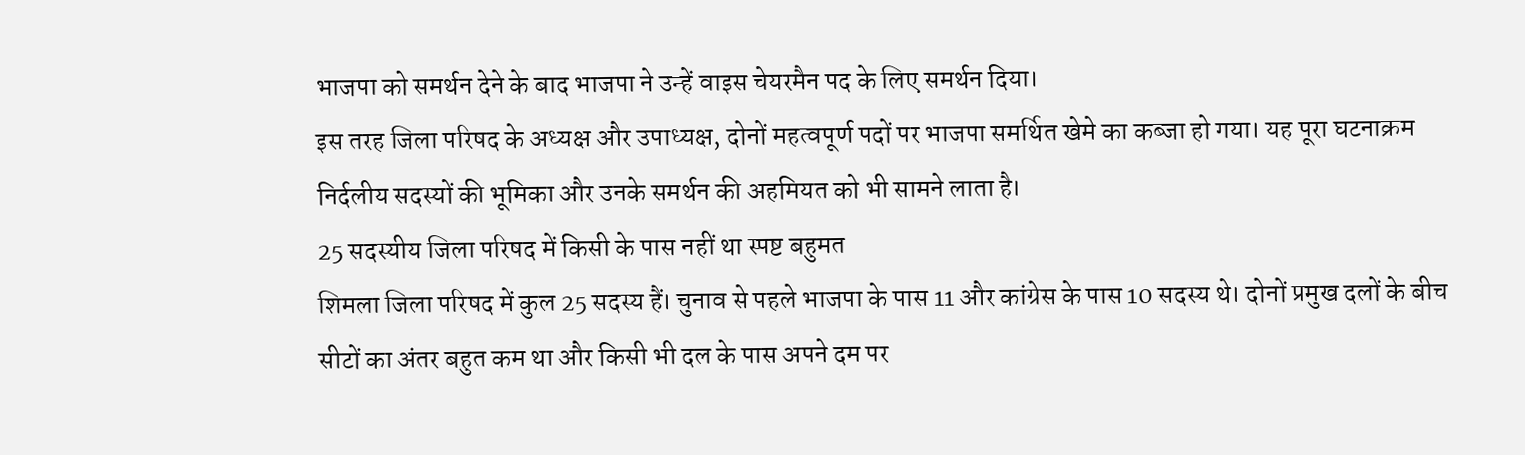भाजपा को समर्थन देने के बाद भाजपा ने उन्हें वाइस चेयरमैन पद के लिए समर्थन दिया।
इस तरह जिला परिषद के अध्यक्ष और उपाध्यक्ष, दोनों महत्वपूर्ण पदों पर भाजपा समर्थित खेमे का कब्जा हो गया। यह पूरा घटनाक्रम निर्दलीय सदस्यों की भूमिका और उनके समर्थन की अहमियत को भी सामने लाता है।
25 सदस्यीय जिला परिषद में किसी के पास नहीं था स्पष्ट बहुमत
शिमला जिला परिषद में कुल 25 सदस्य हैं। चुनाव से पहले भाजपा के पास 11 और कांग्रेस के पास 10 सदस्य थे। दोनों प्रमुख दलों के बीच सीटों का अंतर बहुत कम था और किसी भी दल के पास अपने दम पर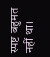स्पष्ट बहुमत नहीं था।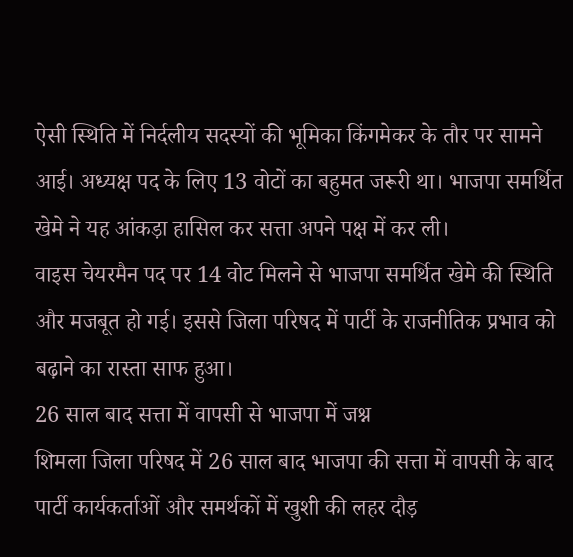ऐसी स्थिति में निर्दलीय सदस्यों की भूमिका किंगमेकर के तौर पर सामने आई। अध्यक्ष पद के लिए 13 वोटों का बहुमत जरूरी था। भाजपा समर्थित खेमे ने यह आंकड़ा हासिल कर सत्ता अपने पक्ष में कर ली।
वाइस चेयरमैन पद पर 14 वोट मिलने से भाजपा समर्थित खेमे की स्थिति और मजबूत हो गई। इससे जिला परिषद में पार्टी के राजनीतिक प्रभाव को बढ़ाने का रास्ता साफ हुआ।
26 साल बाद सत्ता में वापसी से भाजपा में जश्न
शिमला जिला परिषद में 26 साल बाद भाजपा की सत्ता में वापसी के बाद पार्टी कार्यकर्ताओं और समर्थकों में खुशी की लहर दौड़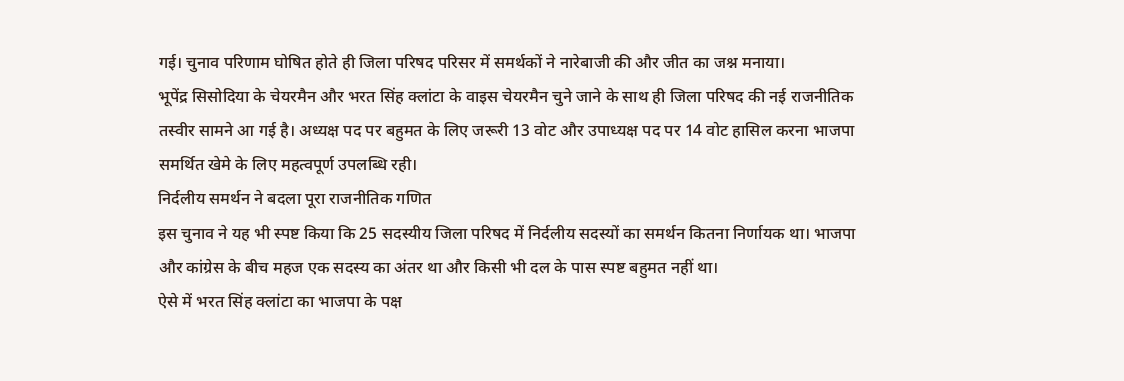गई। चुनाव परिणाम घोषित होते ही जिला परिषद परिसर में समर्थकों ने नारेबाजी की और जीत का जश्न मनाया।
भूपेंद्र सिसोदिया के चेयरमैन और भरत सिंह क्लांटा के वाइस चेयरमैन चुने जाने के साथ ही जिला परिषद की नई राजनीतिक तस्वीर सामने आ गई है। अध्यक्ष पद पर बहुमत के लिए जरूरी 13 वोट और उपाध्यक्ष पद पर 14 वोट हासिल करना भाजपा समर्थित खेमे के लिए महत्वपूर्ण उपलब्धि रही।
निर्दलीय समर्थन ने बदला पूरा राजनीतिक गणित
इस चुनाव ने यह भी स्पष्ट किया कि 25 सदस्यीय जिला परिषद में निर्दलीय सदस्यों का समर्थन कितना निर्णायक था। भाजपा और कांग्रेस के बीच महज एक सदस्य का अंतर था और किसी भी दल के पास स्पष्ट बहुमत नहीं था।
ऐसे में भरत सिंह क्लांटा का भाजपा के पक्ष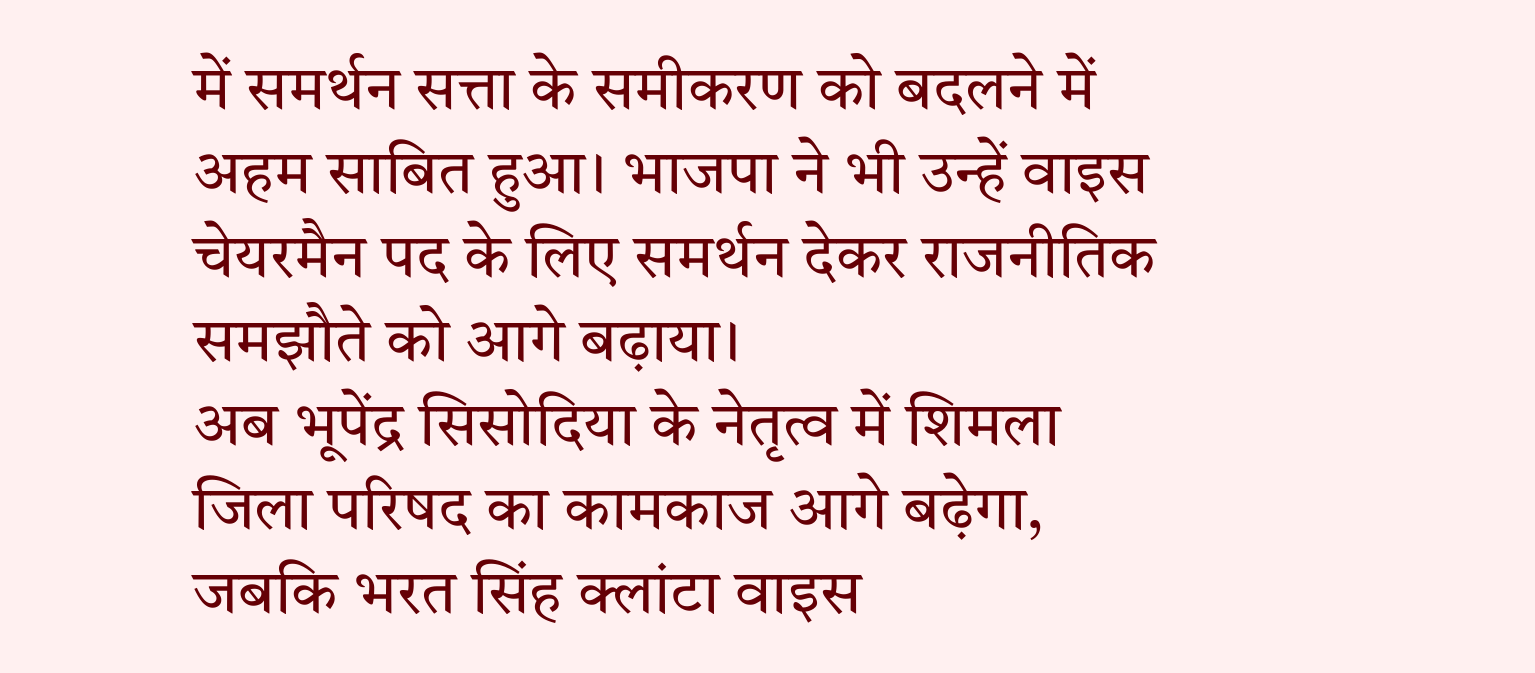में समर्थन सत्ता के समीकरण को बदलने में अहम साबित हुआ। भाजपा ने भी उन्हें वाइस चेयरमैन पद के लिए समर्थन देकर राजनीतिक समझौते को आगे बढ़ाया।
अब भूपेंद्र सिसोदिया के नेतृत्व में शिमला जिला परिषद का कामकाज आगे बढ़ेगा, जबकि भरत सिंह क्लांटा वाइस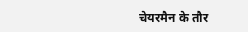चेयरमैन के तौर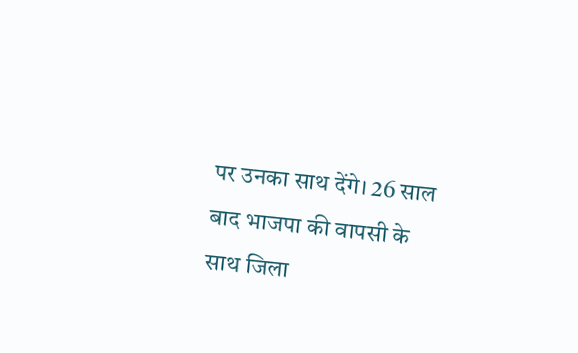पर उनका साथ देंगे। 26 साल बाद भाजपा की वापसी के साथ जिला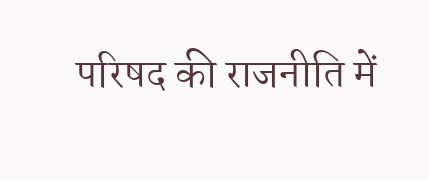परिषद की राजनीति में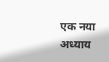एक नया अध्याय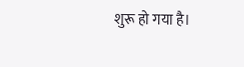शुरू हो गया है।